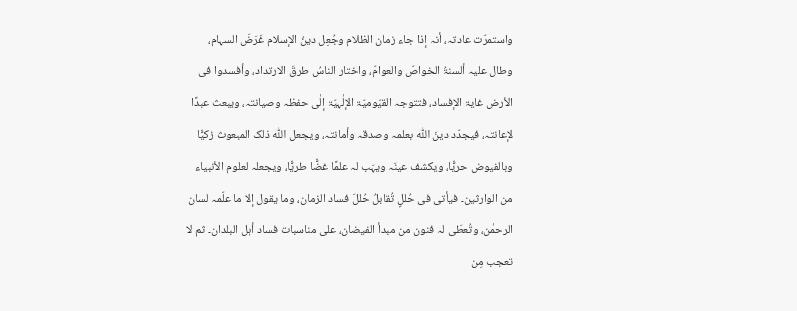واستمرّت عادتہ، أنہ إذا جاء زمان الظلام وجُعِل دینُ الإسلام غَرَضَ السہام، وطال علیہ ألسنۃُ الخواصّ والعوامّ، واختار الناسُ طرقَ الارتداد، وأفسدوا فی الأرض غایۃ الإفساد، فتتوجہ القیّومیّۃ الإلٰہیّۃ إلٰی حفظہ وصیانتہ، ویبعث عبدًا لإعانتہ، فیجدّد دینَ اللّٰہ بعلمہ وصدقہ وأمانتہ، ویجعل اللّٰہ ذلک المبعوث زکیًّا وبالفیوض حریًّا، ویکشف عینَہ ویہَب لہ علمًا غضًّا طریًّا، ویجعلہ لعلوم الأنبیاء من الوارثین۔ فیأتی فی حُللٍ تُقابلُ حُللَ فساد الزمان، وما یقول إلا ما علّمہ لسان الرحمٰن، وتُعطَی لہ فنون من مبدأ الفیضان، علی مناسبات فساد أہل البلدان۔ ثم لا تعجب مِن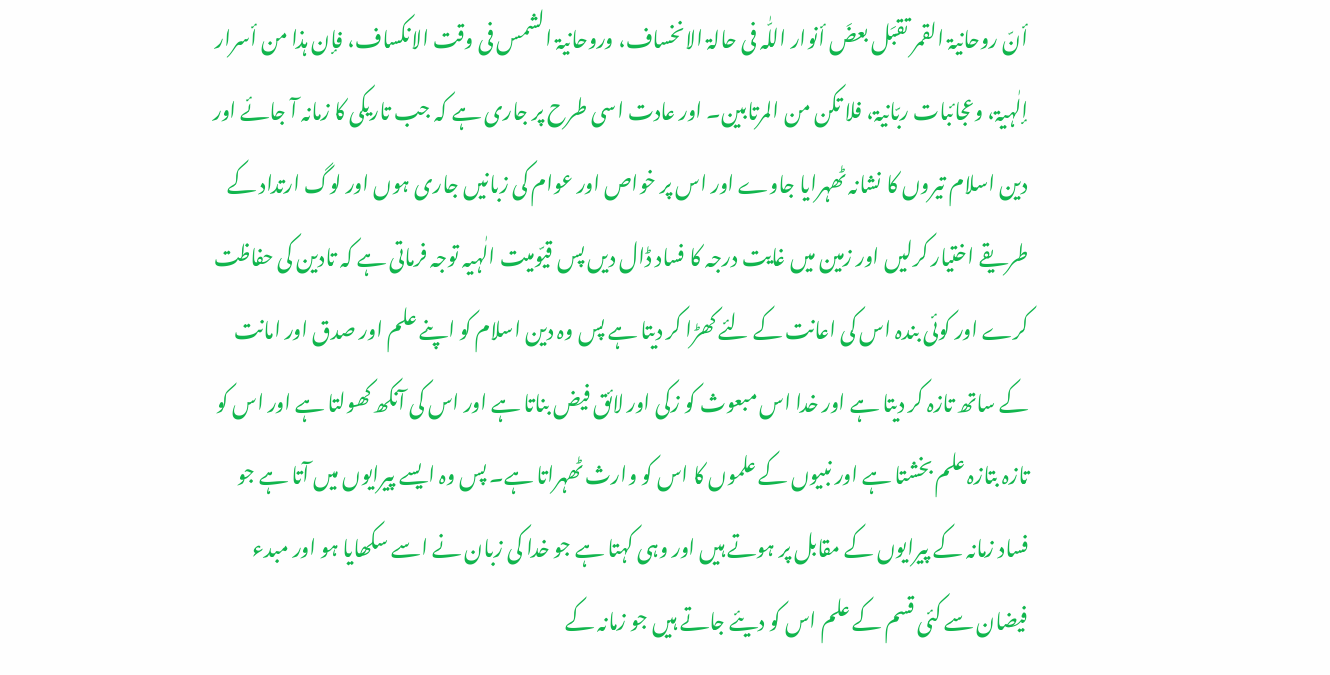أنّ روحانیۃ القمر تقبَل بعضَ أنوار اللّٰہ فی حالۃ الانخساف، وروحانیۃ الشمس فی وقت الانکساف، فإن ہذا من أسرار إلٰہیۃ، وعجائبات ربّانیۃ، فلا تکن من المرتابین۔ اور عادت اسی طرح پر جاری ہے کہ جب تاریکی کا زمانہ آ جائے اور دین اسلام تیروں کا نشانہ ٹھہرایا جاوے اور اس پر خواص اور عوام کی زبانیں جاری ہوں اور لوگ ارتداد کے طریقے اختیار کرلیں اور زمین میں غایت درجہ کا فساد ڈال دیں پس قیّومیت الٰہیہ توجہ فرماتی ہے کہ تادین کی حفاظت کرے اور کوئی بندہ اس کی اعانت کے لئے کھڑا کر دیتا ہے پس وہ دین اسلام کو اپنے علم اور صدق اور امانت کے ساتھ تازہ کر دیتا ہے اور خدا اس مبعوث کو زکی اور لائق فیض بناتا ہے اور اس کی آنکھ کھولتا ہے اور اس کو تازہ بتازہ علم بخشتا ہے اور نبیوں کے علموں کا اس کو وارث ٹھہراتا ہے۔ پس وہ ایسے پیرایوں میں آتا ہے جو فساد زمانہ کے پیرایوں کے مقابل پر ہوتے ہیں اور وہی کہتا ہے جو خدا کی زبان نے اسے سکھایا ہو اور مبدء فیضان سے کئی قسم کے علم اس کو دیئے جاتے ہیں جو زمانہ کے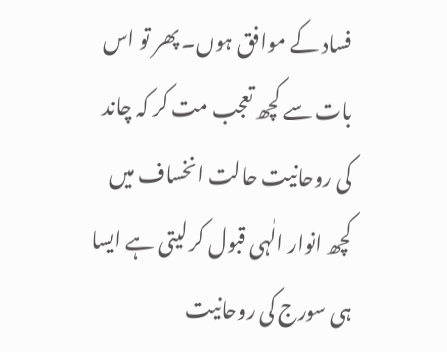فساد کے موافق ہوں۔ پھر تو اس بات سے کچھ تعجب مت کر کہ چاند کی روحانیت حالت انخساف میں کچھ انوار الٰہی قبول کر لیتی ہے ایسا ہی سورج کی روحانیت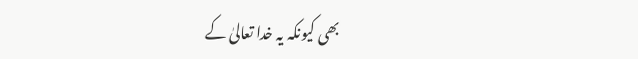بھی کیونکہ یہ خدا تعالیٰ کے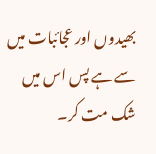بھیدوں اور عجائبات میں سے ہے پس اس میں شک مت کر۔